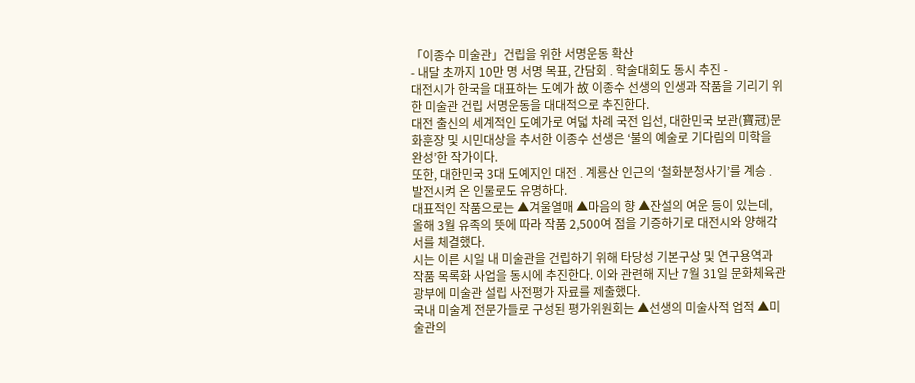「이종수 미술관」건립을 위한 서명운동 확산
- 내달 초까지 10만 명 서명 목표, 간담회 ․ 학술대회도 동시 추진 -
대전시가 한국을 대표하는 도예가 故 이종수 선생의 인생과 작품을 기리기 위한 미술관 건립 서명운동을 대대적으로 추진한다.
대전 출신의 세계적인 도예가로 여덟 차례 국전 입선, 대한민국 보관(寶冠)문화훈장 및 시민대상을 추서한 이종수 선생은 ‘불의 예술로 기다림의 미학을 완성’한 작가이다.
또한, 대한민국 3대 도예지인 대전 ․ 계룡산 인근의 ‘철화분청사기’를 계승 ․ 발전시켜 온 인물로도 유명하다.
대표적인 작품으로는 ▲겨울열매 ▲마음의 향 ▲잔설의 여운 등이 있는데, 올해 3월 유족의 뜻에 따라 작품 2,500여 점을 기증하기로 대전시와 양해각서를 체결했다.
시는 이른 시일 내 미술관을 건립하기 위해 타당성 기본구상 및 연구용역과 작품 목록화 사업을 동시에 추진한다. 이와 관련해 지난 7월 31일 문화체육관광부에 미술관 설립 사전평가 자료를 제출했다.
국내 미술계 전문가들로 구성된 평가위원회는 ▲선생의 미술사적 업적 ▲미술관의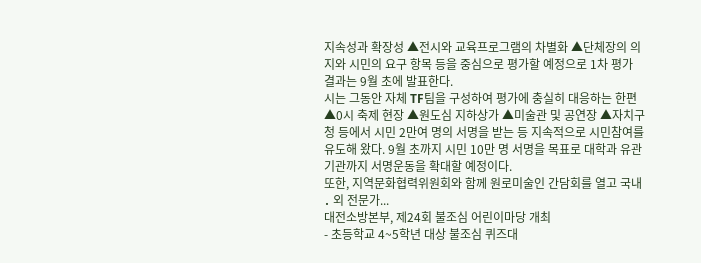지속성과 확장성 ▲전시와 교육프로그램의 차별화 ▲단체장의 의지와 시민의 요구 항목 등을 중심으로 평가할 예정으로 1차 평가 결과는 9월 초에 발표한다.
시는 그동안 자체 TF팀을 구성하여 평가에 충실히 대응하는 한편 ▲0시 축제 현장 ▲원도심 지하상가 ▲미술관 및 공연장 ▲자치구청 등에서 시민 2만여 명의 서명을 받는 등 지속적으로 시민참여를 유도해 왔다. 9월 초까지 시민 10만 명 서명을 목표로 대학과 유관기관까지 서명운동을 확대할 예정이다.
또한, 지역문화협력위원회와 함께 원로미술인 간담회를 열고 국내 ․ 외 전문가...
대전소방본부, 제24회 불조심 어린이마당 개최
- 초등학교 4~5학년 대상 불조심 퀴즈대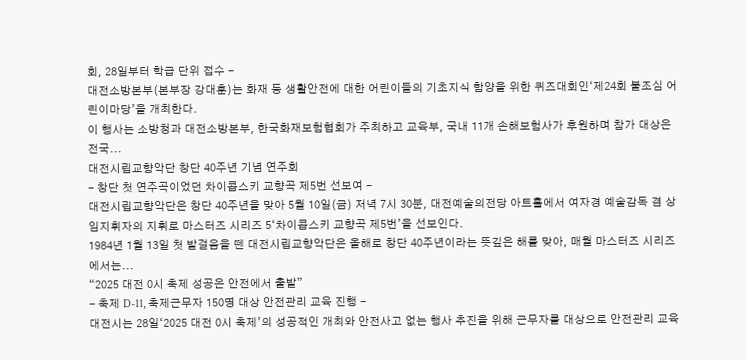회, 28일부터 학급 단위 접수 -
대전소방본부(본부장 강대훈)는 화재 등 생활안전에 대한 어린이들의 기초지식 함양을 위한 퀴즈대회인‘제24회 불조심 어린이마당’을 개최한다.
이 행사는 소방청과 대전소방본부, 한국화재보험협회가 주최하고 교육부, 국내 11개 손해보험사가 후원하며 참가 대상은 전국...
대전시립교향악단 창단 40주년 기념 연주회
- 창단 첫 연주곡이었던 차이콥스키 교향곡 제5번 선보여 -
대전시립교향악단은 창단 40주년을 맞아 5월 10일(금) 저녁 7시 30분, 대전예술의전당 아트홀에서 여자경 예술감독 겸 상임지휘자의 지휘로 마스터즈 시리즈 5‘차이콥스키 교향곡 제5번’을 선보인다.
1984년 1월 13일 첫 발걸음을 뗀 대전시립교향악단은 올해로 창단 40주년이라는 뜻깊은 해를 맞아, 매월 마스터즈 시리즈에서는...
“2025 대전 0시 축제 성공은 안전에서 출발”
- 축제 D-11, 축제근무자 150명 대상 안전관리 교육 진행 -
대전시는 28일‘2025 대전 0시 축제’의 성공적인 개최와 안전사고 없는 행사 추진을 위해 근무자를 대상으로 안전관리 교육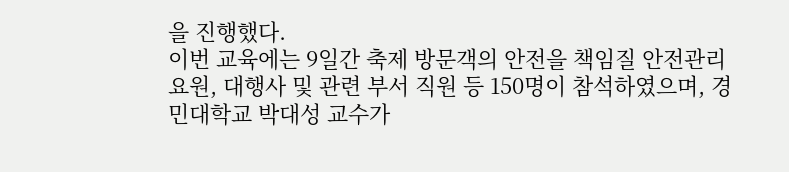을 진행했다.
이번 교육에는 9일간 축제 방문객의 안전을 책임질 안전관리 요원, 대행사 및 관련 부서 직원 등 150명이 참석하였으며, 경민대학교 박대성 교수가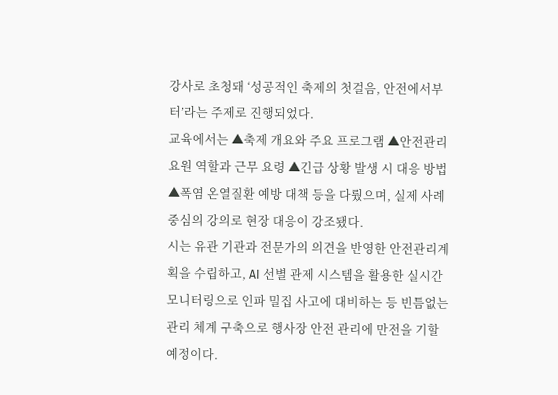강사로 초청돼 ‘성공적인 축제의 첫걸음, 안전에서부터’라는 주제로 진행되었다.
교육에서는 ▲축제 개요와 주요 프로그램 ▲안전관리 요원 역할과 근무 요령 ▲긴급 상황 발생 시 대응 방법 ▲폭염 온열질환 예방 대책 등을 다뤘으며, 실제 사례 중심의 강의로 현장 대응이 강조됐다.
시는 유관 기관과 전문가의 의견을 반영한 안전관리계획을 수립하고, AI 선별 관제 시스템을 활용한 실시간 모니터링으로 인파 밀집 사고에 대비하는 등 빈틈없는 관리 체계 구축으로 행사장 안전 관리에 만전을 기할 예정이다.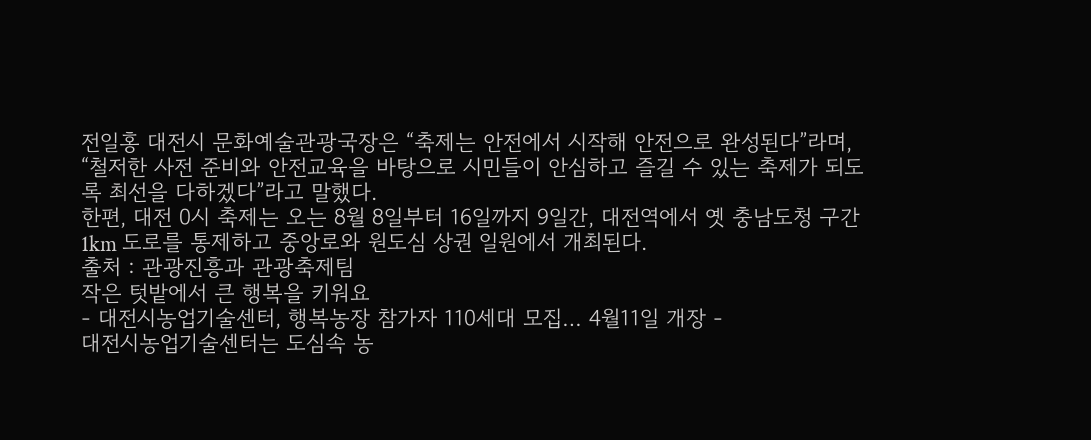전일홍 대전시 문화예술관광국장은 “축제는 안전에서 시작해 안전으로 완성된다”라며, “철저한 사전 준비와 안전교육을 바탕으로 시민들이 안심하고 즐길 수 있는 축제가 되도록 최선을 다하겠다”라고 말했다.
한편, 대전 0시 축제는 오는 8월 8일부터 16일까지 9일간, 대전역에서 옛 충남도청 구간 1km 도로를 통제하고 중앙로와 원도심 상권 일원에서 개최된다.
출처 : 관광진흥과 관광축제팀
작은 텃밭에서 큰 행복을 키워요
- 대전시농업기술센터, 행복농장 참가자 110세대 모집… 4월11일 개장 -
대전시농업기술센터는 도심속 농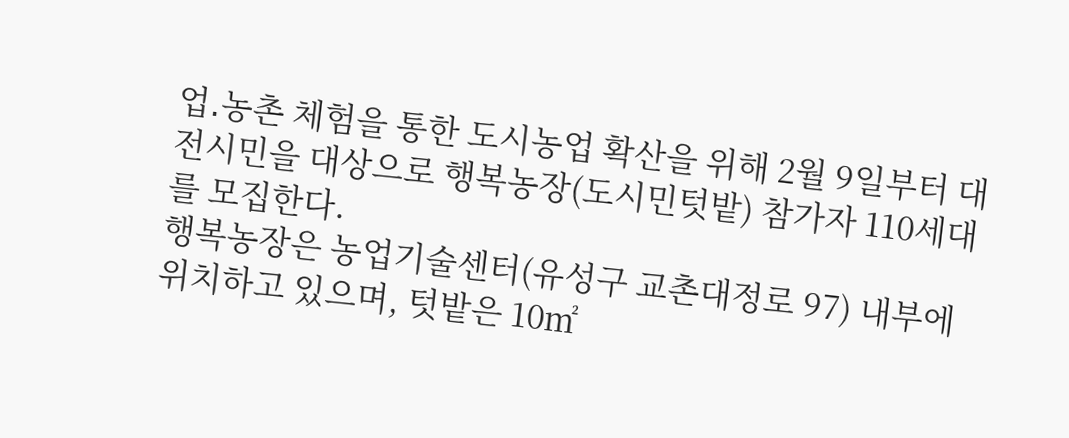업․농촌 체험을 통한 도시농업 확산을 위해 2월 9일부터 대전시민을 대상으로 행복농장(도시민텃밭) 참가자 110세대를 모집한다.
행복농장은 농업기술센터(유성구 교촌대정로 97) 내부에 위치하고 있으며, 텃밭은 10㎡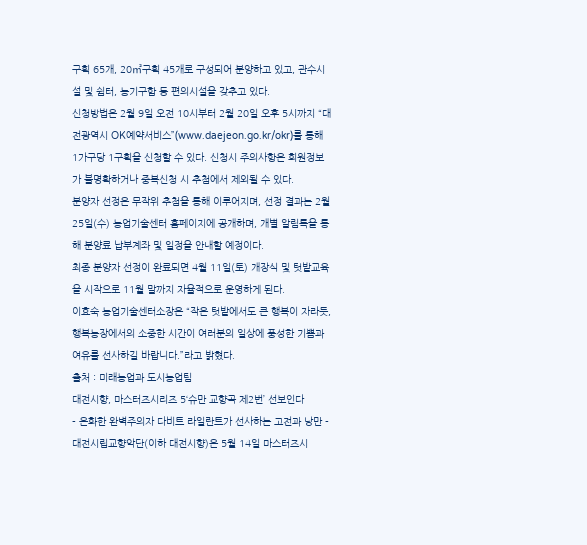구획 65개, 20㎡구획 45개로 구성되어 분양하고 있고, 관수시설 및 쉼터, 농기구함 등 편의시설을 갖추고 있다.
신청방법은 2월 9일 오전 10시부터 2월 20일 오후 5시까지 “대전광역시 OK예약서비스”(www.daejeon.go.kr/okr)를 통해 1가구당 1구획을 신청할 수 있다. 신청시 주의사항은 회원정보가 불명확하거나 중복신청 시 추첨에서 제외될 수 있다.
분양자 선정은 무작위 추첨을 통해 이루어지며, 선정 결과는 2월 25일(수) 농업기술센터 홈페이지에 공개하며, 개별 알림톡을 통해 분양료 납부계좌 및 일정을 안내할 예정이다.
최종 분양자 선정이 완료되면 4월 11일(토) 개장식 및 텃밭교육을 시작으로 11월 말까지 자율적으로 운영하게 된다.
이효숙 농업기술센터소장은 “작은 텃밭에서도 큰 행복이 자라듯, 행복농장에서의 소중한 시간이 여러분의 일상에 풍성한 기쁨과 여유를 선사하길 바랍니다.”라고 밝혔다.
출처 : 미래농업과 도시농업팀
대전시향, 마스터즈시리즈 5‘슈만 교향곡 제2번’ 선보인다
- 온화한 완벽주의자 다비트 라일란트가 선사하는 고전과 낭만 -
대전시립교향악단(이하 대전시향)은 5월 14일 마스터즈시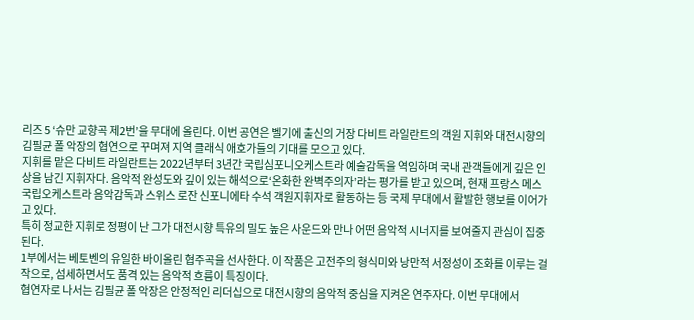리즈 5 ‘슈만 교향곡 제2번’을 무대에 올린다. 이번 공연은 벨기에 출신의 거장 다비트 라일란트의 객원 지휘와 대전시향의 김필균 폴 악장의 협연으로 꾸며져 지역 클래식 애호가들의 기대를 모으고 있다.
지휘를 맡은 다비트 라일란트는 2022년부터 3년간 국립심포니오케스트라 예술감독을 역임하며 국내 관객들에게 깊은 인상을 남긴 지휘자다. 음악적 완성도와 깊이 있는 해석으로‘온화한 완벽주의자’라는 평가를 받고 있으며, 현재 프랑스 메스 국립오케스트라 음악감독과 스위스 로잔 신포니에타 수석 객원지휘자로 활동하는 등 국제 무대에서 활발한 행보를 이어가고 있다.
특히 정교한 지휘로 정평이 난 그가 대전시향 특유의 밀도 높은 사운드와 만나 어떤 음악적 시너지를 보여줄지 관심이 집중된다.
1부에서는 베토벤의 유일한 바이올린 협주곡을 선사한다. 이 작품은 고전주의 형식미와 낭만적 서정성이 조화를 이루는 걸작으로, 섬세하면서도 품격 있는 음악적 흐름이 특징이다.
협연자로 나서는 김필균 폴 악장은 안정적인 리더십으로 대전시향의 음악적 중심을 지켜온 연주자다. 이번 무대에서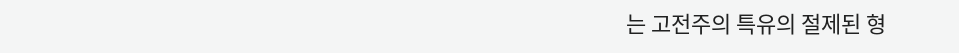는 고전주의 특유의 절제된 형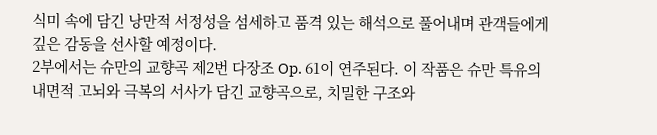식미 속에 담긴 낭만적 서정성을 섬세하고 품격 있는 해석으로 풀어내며 관객들에게 깊은 감동을 선사할 예정이다.
2부에서는 슈만의 교향곡 제2번 다장조 Op. 61이 연주된다. 이 작품은 슈만 특유의 내면적 고뇌와 극복의 서사가 담긴 교향곡으로, 치밀한 구조와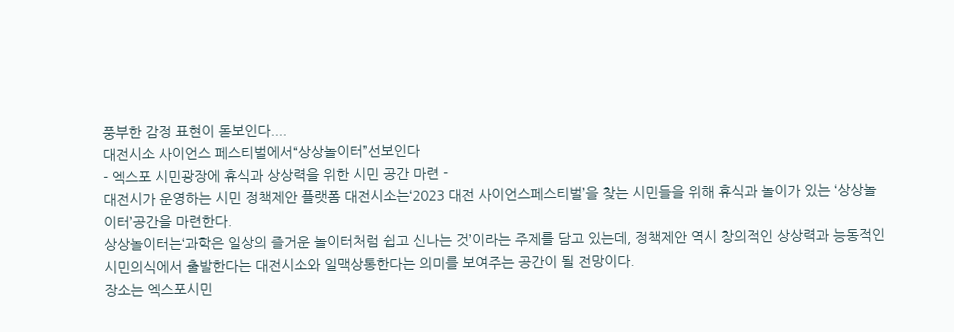풍부한 감정 표현이 돋보인다....
대전시소 사이언스 페스티벌에서“상상놀이터”선보인다
- 엑스포 시민광장에 휴식과 상상력을 위한 시민 공간 마련 -
대전시가 운영하는 시민 정책제안 플랫폼 대전시소는‘2023 대전 사이언스페스티벌’을 찾는 시민들을 위해 휴식과 놀이가 있는 ‘상상놀이터’공간을 마련한다.
상상놀이터는‘과학은 일상의 즐거운 놀이터처럼 쉽고 신나는 것’이라는 주제를 담고 있는데, 정책제안 역시 창의적인 상상력과 능동적인 시민의식에서 출발한다는 대전시소와 일맥상통한다는 의미를 보여주는 공간이 될 전망이다.
장소는 엑스포시민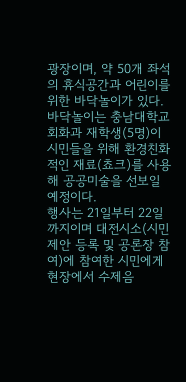광장이며, 약 50개 좌석의 휴식공간과 어린이를 위한 바닥놀이가 있다.
바닥놀이는 충남대학교 회화과 재학생(5명)이 시민들을 위해 환경친화적인 재료(쵸크)를 사용해 공공미술을 선보일 예정이다.
행사는 21일부터 22일까지이며 대전시소(시민제안 등록 및 공론장 참여)에 참여한 시민에게 현장에서 수제음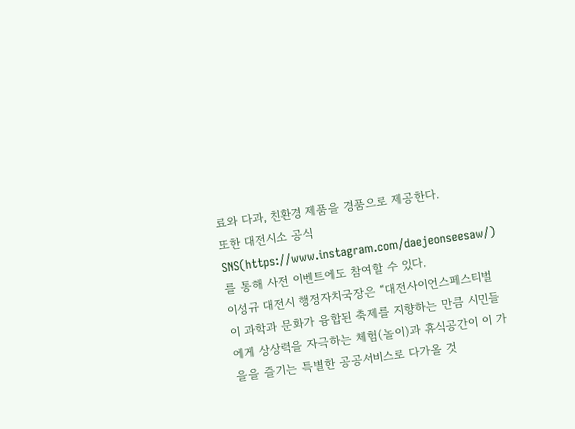료와 다과, 친환경 제품을 경품으로 제공한다.
또한 대전시소 공식SNS(https://www.instagram.com/daejeonseesaw/)를 통해 사전 이벤트에도 참여할 수 있다.
이성규 대전시 행정자치국장은 “대전사이언스페스티벌이 과학과 문화가 융합된 축제를 지향하는 만큼 시민들에게 상상력을 자극하는 체험(놀이)과 휴식공간이 이 가을을 즐기는 특별한 공공서비스로 다가올 것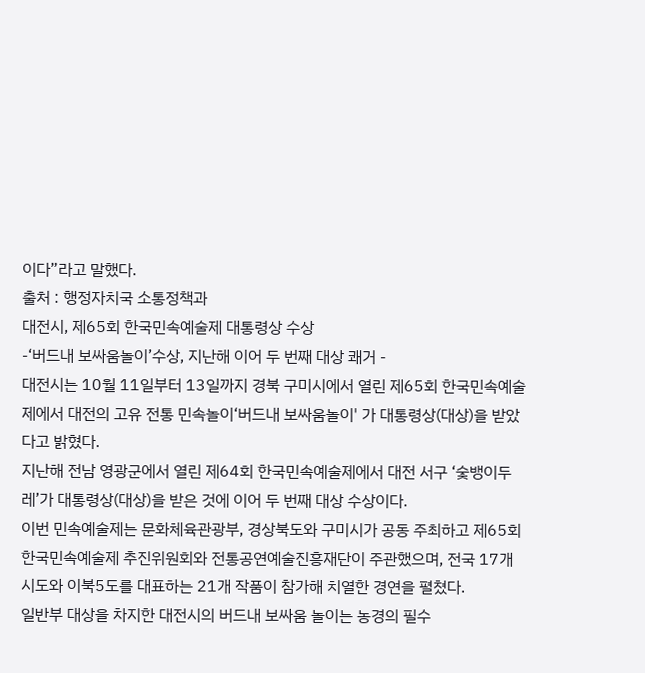이다”라고 말했다.
출처 : 행정자치국 소통정책과
대전시, 제65회 한국민속예술제 대통령상 수상
-‘버드내 보싸움놀이’수상, 지난해 이어 두 번째 대상 쾌거 -
대전시는 10월 11일부터 13일까지 경북 구미시에서 열린 제65회 한국민속예술제에서 대전의 고유 전통 민속놀이‘버드내 보싸움놀이' 가 대통령상(대상)을 받았다고 밝혔다.
지난해 전남 영광군에서 열린 제64회 한국민속예술제에서 대전 서구 ‘숯뱅이두레’가 대통령상(대상)을 받은 것에 이어 두 번째 대상 수상이다.
이번 민속예술제는 문화체육관광부, 경상북도와 구미시가 공동 주최하고 제65회 한국민속예술제 추진위원회와 전통공연예술진흥재단이 주관했으며, 전국 17개 시도와 이북5도를 대표하는 21개 작품이 참가해 치열한 경연을 펼쳤다.
일반부 대상을 차지한 대전시의 버드내 보싸움 놀이는 농경의 필수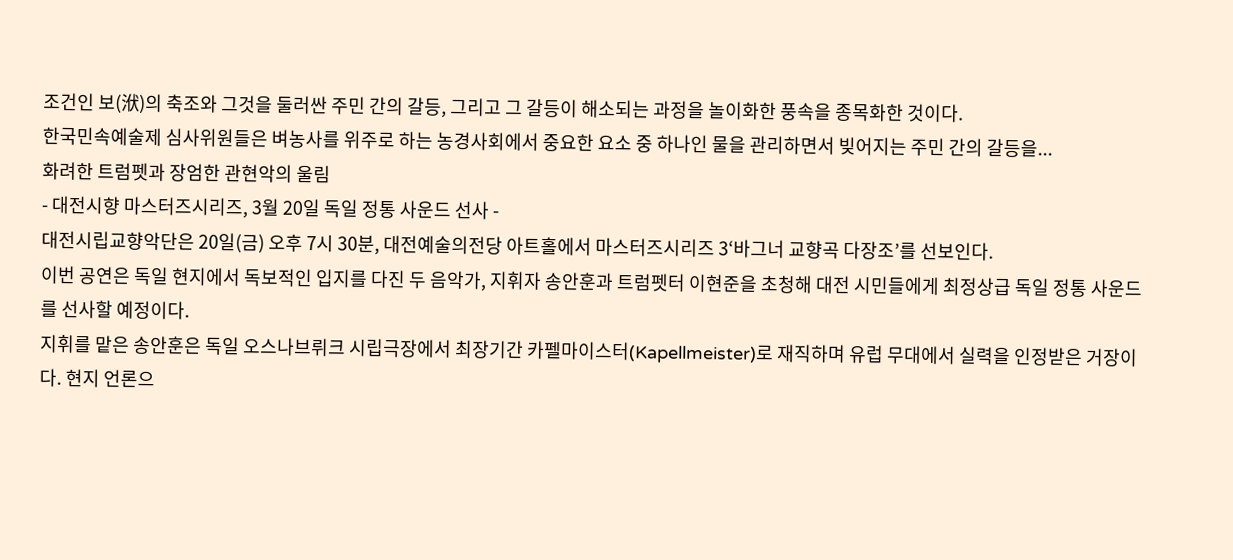조건인 보(洑)의 축조와 그것을 둘러싼 주민 간의 갈등, 그리고 그 갈등이 해소되는 과정을 놀이화한 풍속을 종목화한 것이다.
한국민속예술제 심사위원들은 벼농사를 위주로 하는 농경사회에서 중요한 요소 중 하나인 물을 관리하면서 빚어지는 주민 간의 갈등을...
화려한 트럼펫과 장엄한 관현악의 울림
- 대전시향 마스터즈시리즈, 3월 20일 독일 정통 사운드 선사 -
대전시립교향악단은 20일(금) 오후 7시 30분, 대전예술의전당 아트홀에서 마스터즈시리즈 3‘바그너 교향곡 다장조’를 선보인다.
이번 공연은 독일 현지에서 독보적인 입지를 다진 두 음악가, 지휘자 송안훈과 트럼펫터 이현준을 초청해 대전 시민들에게 최정상급 독일 정통 사운드를 선사할 예정이다.
지휘를 맡은 송안훈은 독일 오스나브뤼크 시립극장에서 최장기간 카펠마이스터(Kapellmeister)로 재직하며 유럽 무대에서 실력을 인정받은 거장이다. 현지 언론으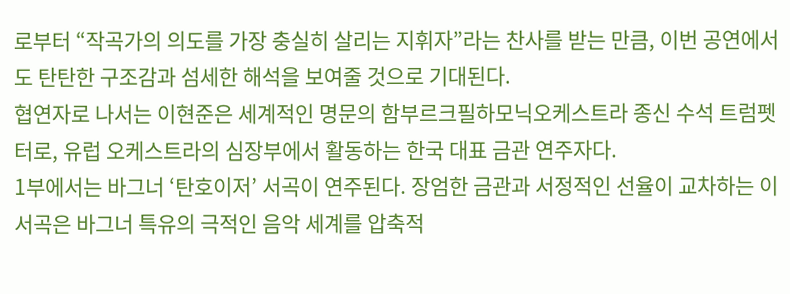로부터 “작곡가의 의도를 가장 충실히 살리는 지휘자”라는 찬사를 받는 만큼, 이번 공연에서도 탄탄한 구조감과 섬세한 해석을 보여줄 것으로 기대된다.
협연자로 나서는 이현준은 세계적인 명문의 함부르크필하모닉오케스트라 종신 수석 트럼펫터로, 유럽 오케스트라의 심장부에서 활동하는 한국 대표 금관 연주자다.
1부에서는 바그너 ‘탄호이저’ 서곡이 연주된다. 장엄한 금관과 서정적인 선율이 교차하는 이 서곡은 바그너 특유의 극적인 음악 세계를 압축적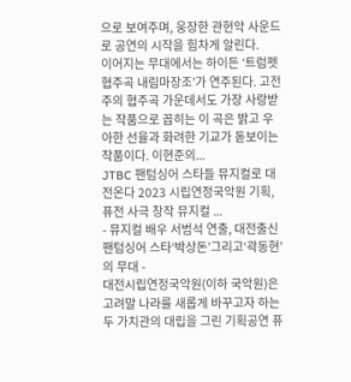으로 보여주며, 웅장한 관현악 사운드로 공연의 시작을 힘차게 알린다.
이어지는 무대에서는 하이든 ‘트럼펫 협주곡 내림마장조’가 연주된다. 고전주의 협주곡 가운데서도 가장 사랑받는 작품으로 꼽히는 이 곡은 밝고 우아한 선율과 화려한 기교가 돋보이는 작품이다. 이현준의...
JTBC 팬텀싱어 스타들 뮤지컬로 대전온다 2023 시립연정국악원 기획, 퓨전 사극 창작 뮤지컬 ...
- 뮤지컬 배우 서범석 연출, 대전출신 팬텀싱어 스타‘박상돈’그리고‘곽동현’의 무대 -
대전시립연정국악원(이하 국악원)은 고려말 나라를 새롭게 바꾸고자 하는 두 가치관의 대립을 그린 기획공연 퓨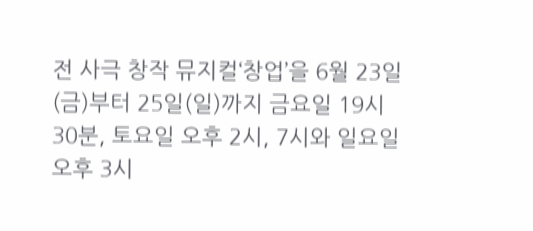전 사극 창작 뮤지컬‘창업’을 6월 23일(금)부터 25일(일)까지 금요일 19시 30분, 토요일 오후 2시, 7시와 일요일 오후 3시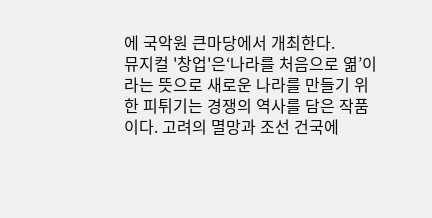에 국악원 큰마당에서 개최한다.
뮤지컬 '창업'은‘나라를 처음으로 엶’이라는 뜻으로 새로운 나라를 만들기 위한 피튀기는 경쟁의 역사를 담은 작품이다. 고려의 멸망과 조선 건국에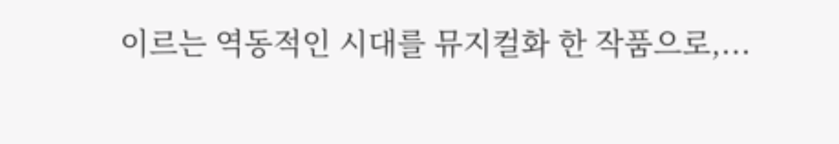이르는 역동적인 시대를 뮤지컬화 한 작품으로,...